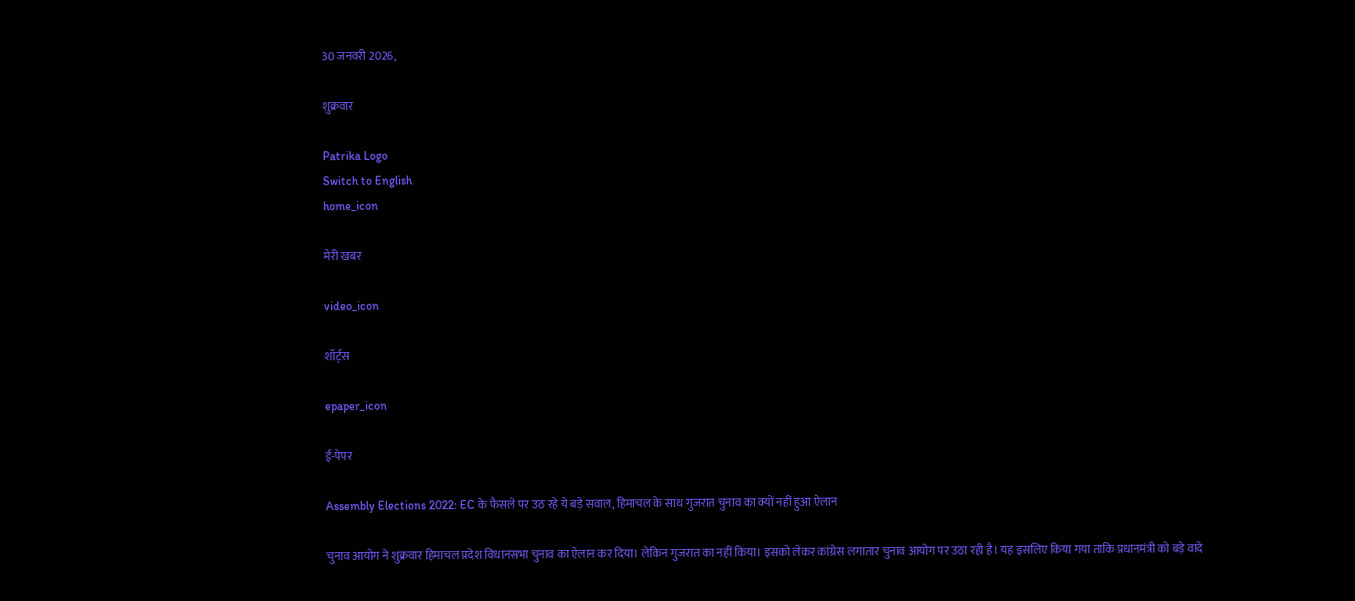30 जनवरी 2026,

शुक्रवार

Patrika Logo
Switch to English
home_icon

मेरी खबर

video_icon

शॉर्ट्स

epaper_icon

ई-पेपर

Assembly Elections 2022: EC के फैसले पर उठ रहे ये बड़े सवाल, हिमाचल के साथ गुजरात चुनाव का क्यों नहीं हुआ ऐलान

चुनाव आयोग ने शुक्रवार हिमाचल प्रदेश विधानसभा चुनाव का ऐलान कर दिया। लेकिन गुजरात का नहीं किया। इसको लेकर कांग्रेस लगातार चुनाव आयोग पर उठा रही है। यह इसलिए किया गया ताकि प्रधानमंत्री को बड़े वादे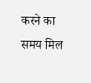करने का समय मिल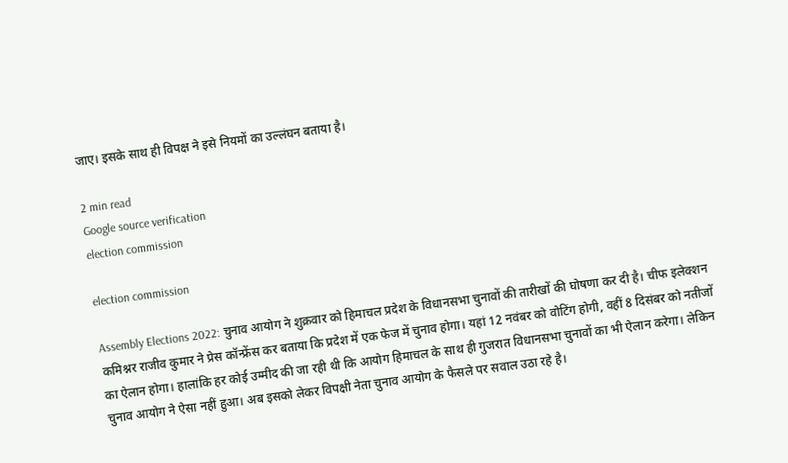जाए। इसके साथ ही विपक्ष ने इसे नियमों का उल्लंघन बताया है।

2 min read
Google source verification
election commission

election commission

Assembly Elections 2022: चुनाव आयोग ने शुक्रवार को हिमाचल प्रदेश के विधानसभा चुनावों की तारीखों की घोषणा कर दी है। चीफ इलेक्शन कमिश्नर राजीव कुमार ने प्रेस कॉन्फ्रेंस कर बताया कि प्रदेश में एक फेज में चुनाव होगा। यहां 12 नवंबर को वोटिंग होगी, वहीं 8 दिसंबर को नतीजों का ऐलान होगा। हालांकि हर कोई उम्मीद की जा रही थी कि आयोग हिमाचल के साथ ही गुजरात विधानसभा चुनावों का भी ऐलान करेगा। लेकिन चुनाव आयोग ने ऐसा नहीं हुआ। अब इसको लेकर विपक्षी नेता चुनाव आयोग के फैसले पर सवाल उठा रहे है।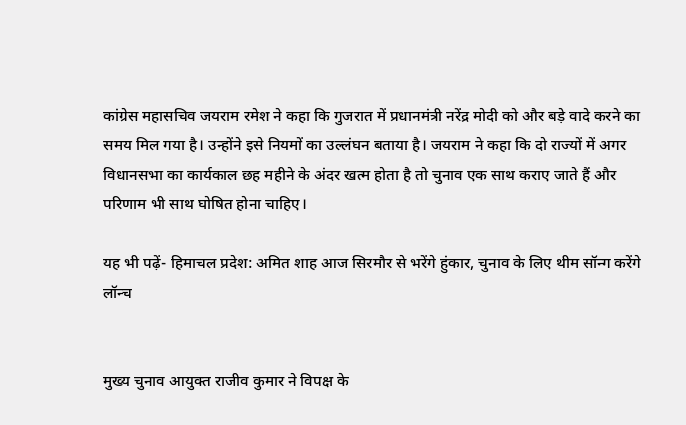कांग्रेस महासचिव जयराम रमेश ने कहा कि गुजरात में प्रधानमंत्री नरेंद्र मोदी को और बड़े वादे करने का समय मिल गया है। उन्होंने इसे नियमों का उल्लंघन बताया है। जयराम ने कहा कि दो राज्यों में अगर विधानसभा का कार्यकाल छह महीने के अंदर खत्म होता है तो चुनाव एक साथ कराए जाते हैं और परिणाम भी साथ घोषित होना चाहिए।

यह भी पढ़ें- हिमाचल प्रदेश: अमित शाह आज सिरमौर से भरेंगे हुंकार, चुनाव के लिए थीम सॉन्ग करेंगे लॉन्च


मुख्य चुनाव आयुक्त राजीव कुमार ने विपक्ष के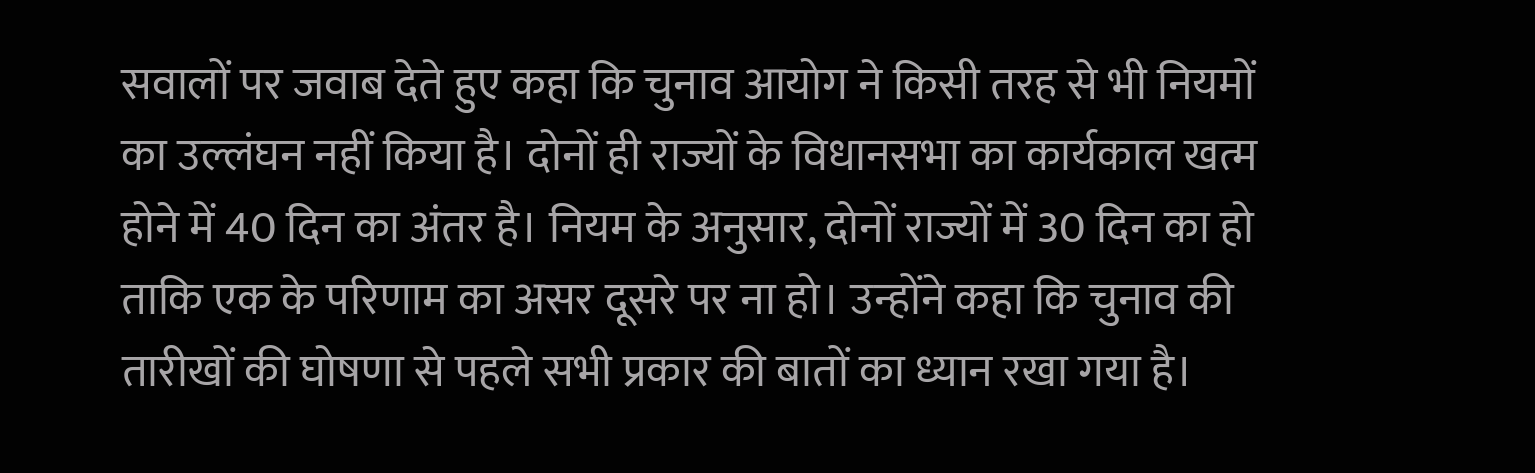सवालों पर जवाब देते हुए कहा कि चुनाव आयोग ने किसी तरह से भी नियमों का उल्लंघन नहीं किया है। दोनों ही राज्यों के विधानसभा का कार्यकाल खत्म होने में 40 दिन का अंतर है। नियम के अनुसार, दोनों राज्यों में 30 दिन का हो ताकि एक के परिणाम का असर दूसरे पर ना हो। उन्होंने कहा कि चुनाव की तारीखों की घोषणा से पहले सभी प्रकार की बातों का ध्यान रखा गया है।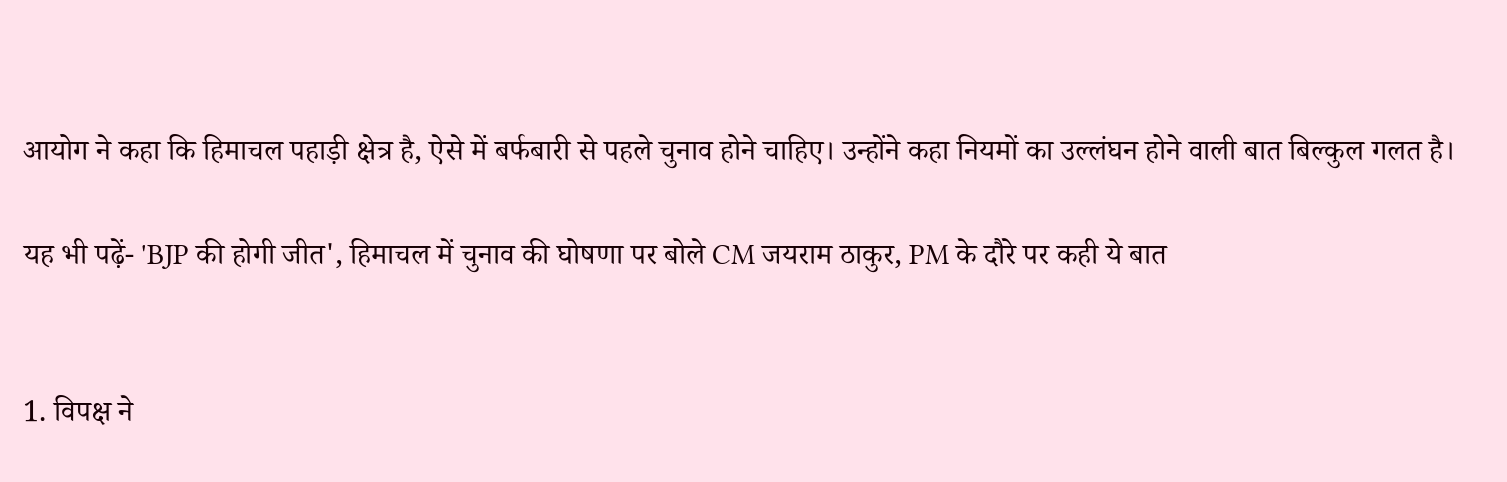आयोग ने कहा कि हिमाचल पहाड़ी क्षेत्र है, ऐसे में बर्फबारी से पहले चुनाव होने चाहिए। उन्होंने कहा नियमों का उल्लंघन होने वाली बात बिल्कुल गलत है।

यह भी पढ़ें- 'BJP की होगी जीत', हिमाचल में चुनाव की घोषणा पर बोले CM जयराम ठाकुर, PM के दौरे पर कही ये बात


1. विपक्ष ने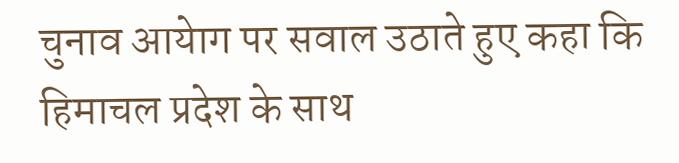चुनाव आयेाग पर सवाल उठाते हुए कहा कि हिमाचल प्रदेश के साथ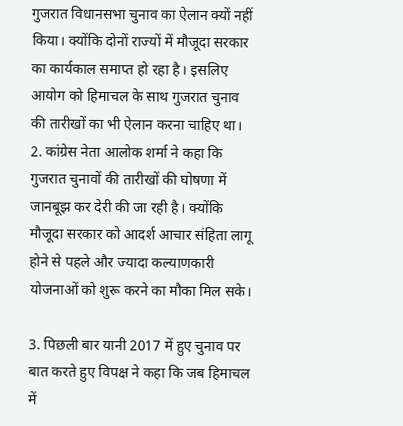गुजरात विधानसभा चुनाव का ऐलान क्यों नहीं किया। क्योंकि दोनों राज्यों में मौजूदा सरकार का कार्यकाल समाप्त हो रहा है। इसलिए आयोग को हिमाचल के साथ गुजरात चुनाव की तारीखों का भी ऐलान करना चाहिए था।
2. कांग्रेस नेता आलोक शर्मा ने कहा कि गुजरात चुनावों की तारीखों की घोषणा में जानबूझ कर देरी की जा रही है। क्योंकि मौजूदा सरकार को आदर्श आचार संहिता लागू होने से पहले और ज्यादा कल्याणकारी योजनाओं को शुरू करने का मौका मिल सके।

3. पिछली बार यानी 2017 में हुए चुनाव पर बात करते हुए विपक्ष ने कहा कि जब हिमाचल में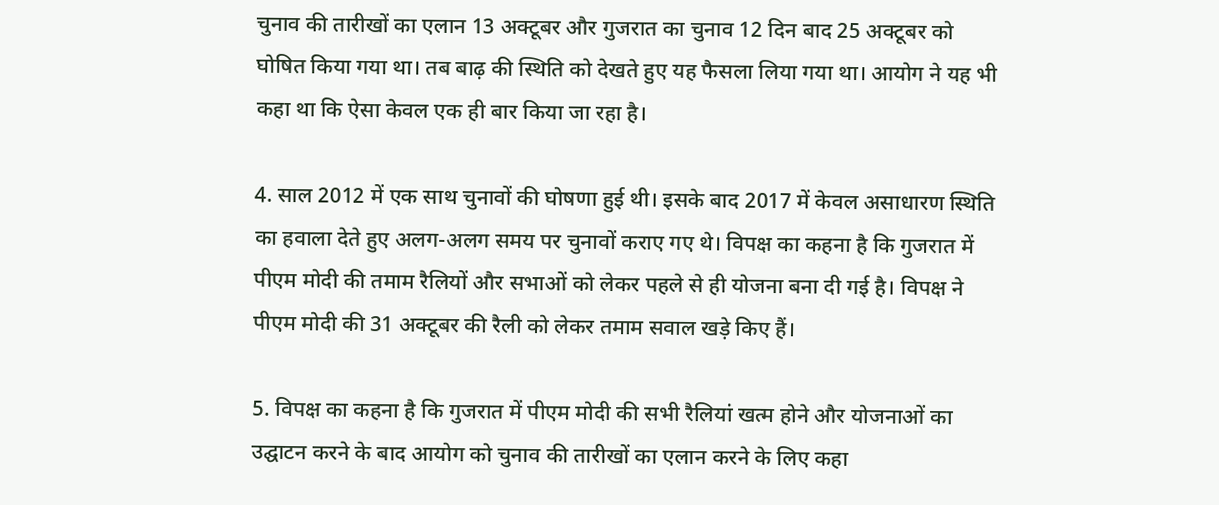चुनाव की तारीखों का एलान 13 अक्टूबर और गुजरात का चुनाव 12 दिन बाद 25 अक्टूबर को घोषित किया गया था। तब बाढ़ की स्थिति को देखते हुए यह फैसला लिया गया था। आयोग ने यह भी कहा था कि ऐसा केवल एक ही बार किया जा रहा है।

4. साल 2012 में एक साथ चुनावों की घोषणा हुई थी। इसके बाद 2017 में केवल असाधारण स्थिति का हवाला देते हुए अलग-अलग समय पर चुनावों कराए गए थे। विपक्ष का कहना है कि गुजरात में पीएम मोदी की तमाम रैलियों और सभाओं को लेकर पहले से ही योजना बना दी गई है। विपक्ष ने पीएम मोदी की 31 अक्टूबर की रैली को लेकर तमाम सवाल खड़े किए हैं।

5. विपक्ष का कहना है कि गुजरात में पीएम मोदी की सभी रैलियां खत्म होने और योजनाओं का उद्घाटन करने के बाद आयोग को चुनाव की तारीखों का एलान करने के लिए कहा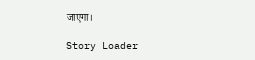जाएगा।

Story Loader